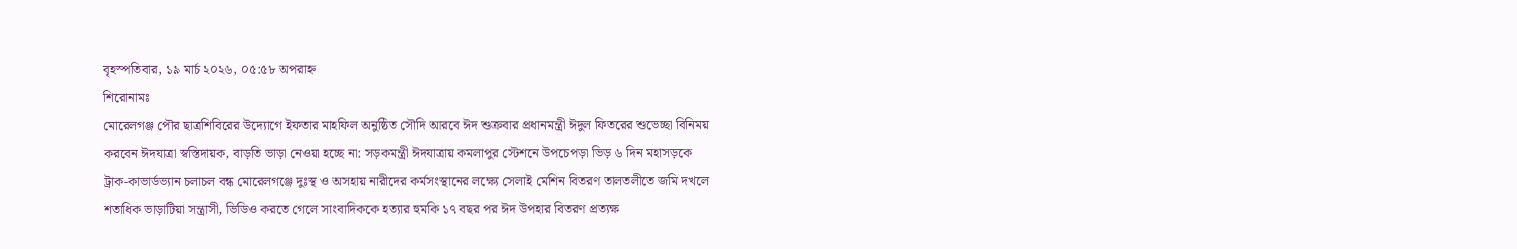বৃহস্পতিবার, ১৯ মার্চ ২০২৬, ০৫:৫৮ অপরাহ্ন
শিরোনামঃ
মোরেলগঞ্জ পৌর ছাত্রশিবিরের উদ্যোগে ইফতার মাহফিল অনুষ্ঠিত সৌদি আরবে ঈদ শুক্রবার প্রধানমন্ত্রী ঈদুল ফিতরের শুভেচ্ছা বিনিময় করবেন ঈদযাত্রা স্বস্তিদায়ক, বাড়তি ভাড়া নেওয়া হচ্ছে না: সড়কমন্ত্রী ঈদযাত্রায় কমলাপুর স্টেশনে উপচেপড়া ভিড় ৬ দিন মহাসড়কে ট্রাক-কাভার্ডভ্যান চলাচল বন্ধ মোরেলগঞ্জে দুঃস্থ ও অসহায় নারীদের কর্মসংস্থানের লক্ষ্যে সেলাই মেশিন বিতরণ তালতলীতে জমি দখলে শতাধিক ভাড়াটিয়া সন্ত্রাসী, ভিডিও করতে গেলে সাংবাদিককে হত্যার হুমকি ১৭ বছর পর ঈদ উপহার বিতরণ প্রত্যক্ষ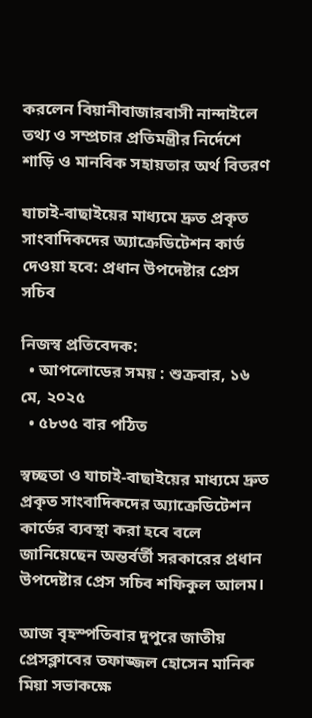করলেন বিয়ানীবাজারবাসী নান্দাইলে তথ্য ও সম্প্রচার প্রতিমন্ত্রীর নির্দেশে শাড়ি ও মানবিক সহায়তার অর্থ বিতরণ

যাচাই-বাছাইয়ের মাধ্যমে দ্রুত প্রকৃত সাংবাদিকদের অ্যাক্রেডিটেশন কার্ড দেওয়া হবে: প্রধান উপদেষ্টার প্রেস সচিব

নিজস্ব প্রতিবেদক:
  • আপলোডের সময় : শুক্রবার, ১৬ মে, ২০২৫
  • ৫৮৩৫ বার পঠিত

স্বচ্ছতা ও যাচাই-বাছাইয়ের মাধ্যমে দ্রুত প্রকৃত সাংবাদিকদের অ্যাক্রেডিটেশন কার্ডের ব্যবস্থা করা হবে বলে জানিয়েছেন অন্তর্বর্তী সরকারের প্রধান উপদেষ্টার প্রেস সচিব শফিকুল আলম।

আজ বৃহস্পতিবার দুপুরে জাতীয় প্রেসক্লাবের তফাজ্জল হোসেন মানিক মিয়া সভাকক্ষে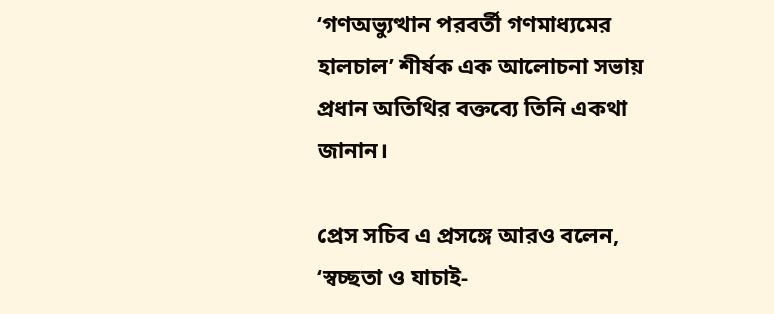‘গণঅভ্যুত্থান পরবর্তী গণমাধ্যমের হালচাল’ শীর্ষক এক আলোচনা সভায় প্রধান অতিথির বক্তব্যে তিনি একথা জানান।

প্রেস সচিব এ প্রসঙ্গে আরও বলেন, ‘স্বচ্ছতা ও যাচাই-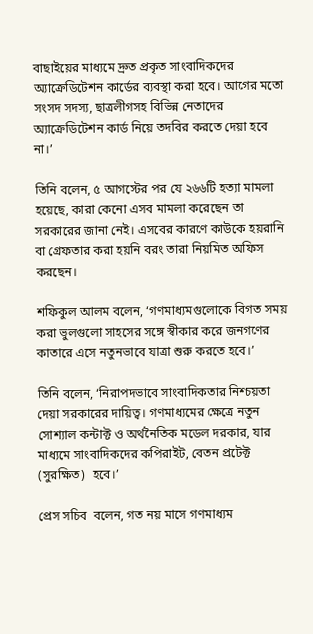বাছাইয়ের মাধ্যমে দ্রুত প্রকৃত সাংবাদিকদের অ্যাক্রেডিটেশন কার্ডের ব্যবস্থা করা হবে। আগের মতো সংসদ সদস্য, ছাত্রলীগসহ বিভিন্ন নেতাদের অ্যাক্রেডিটেশন কার্ড নিয়ে তদবির করতে দেয়া হবে না।’

তিনি বলেন, ৫ আগস্টের পর যে ২৬৬টি হত্যা মামলা হয়েছে, কারা কেনো এসব মামলা করেছেন তা সরকারের জানা নেই। এসবের কারণে কাউকে হয়রানি বা গ্রেফতার করা হয়নি বরং তারা নিয়মিত অফিস করছেন।

শফিকুল আলম বলেন, ‘গণমাধ্যমগুলোকে বিগত সময় করা ভুলগুলো সাহসের সঙ্গে স্বীকার করে জনগণের কাতারে এসে নতুনভাবে যাত্রা শুরু করতে হবে।’

তিনি বলেন, ‘নিরাপদভাবে সাংবাদিকতার নিশ্চয়তা দেয়া সরকারের দায়িত্ব। গণমাধ্যমের ক্ষেত্রে নতুন সোশ্যাল কন্টাক্ট ও অর্থনৈতিক মডেল দরকার, যার মাধ্যমে সাংবাদিকদের কপিরাইট, বেতন প্রটেক্ট (সুরক্ষিত)  হবে।’

প্রেস সচিব  বলেন, গত নয় মাসে গণমাধ্যম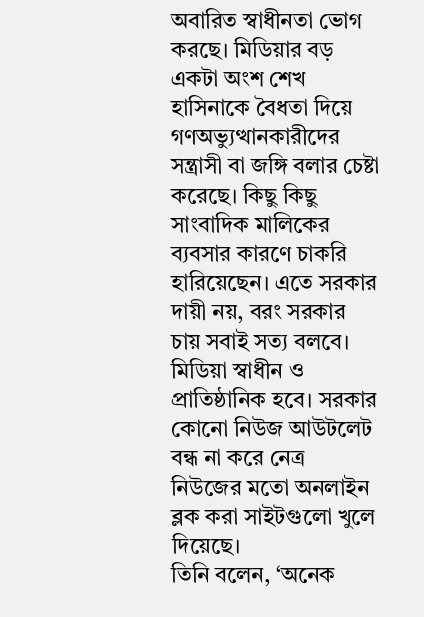অবারিত স্বাধীনতা ভোগ করছে। মিডিয়ার বড় একটা অংশ শেখ হাসিনাকে বৈধতা দিয়ে গণঅভ্যুত্থানকারীদের সন্ত্রাসী বা জঙ্গি বলার চেষ্টা করেছে। কিছু কিছু সাংবাদিক মালিকের ব্যবসার কারণে চাকরি হারিয়েছেন। এতে সরকার দায়ী নয়, বরং সরকার চায় সবাই সত্য বলবে। মিডিয়া স্বাধীন ও প্রাতিষ্ঠানিক হবে। সরকার কোনো নিউজ আউটলেট বন্ধ না করে নেত্র নিউজের মতো অনলাইন ব্লক করা সাইটগুলো খুলে দিয়েছে।
তিনি বলেন, ‘অনেক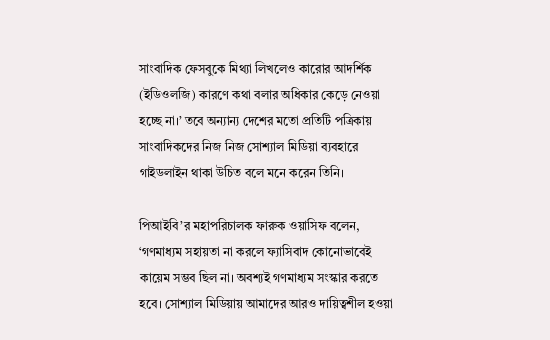সাংবাদিক ফেসবুকে মিথ্যা লিখলেও কারোর আদর্শিক (ইডিওলজি) কারণে কথা বলার অধিকার কেড়ে নেওয়া হচ্ছে না।’ তবে অন্যান্য দেশের মতো প্রতিটি পত্রিকায় সাংবাদিকদের নিজ নিজ সোশ্যাল মিডিয়া ব্যবহারে গাইডলাইন থাকা উচিত বলে মনে করেন তিনি।

পিআইবি’র মহাপরিচালক ফারুক ওয়াসিফ বলেন, ‘গণমাধ্যম সহায়তা না করলে ফ্যাসিবাদ কোনোভাবেই কায়েম সম্ভব ছিল না। অবশ্যই গণমাধ্যম সংস্কার করতে হবে। সোশ্যাল মিডিয়ায় আমাদের আরও দায়িত্বশীল হওয়া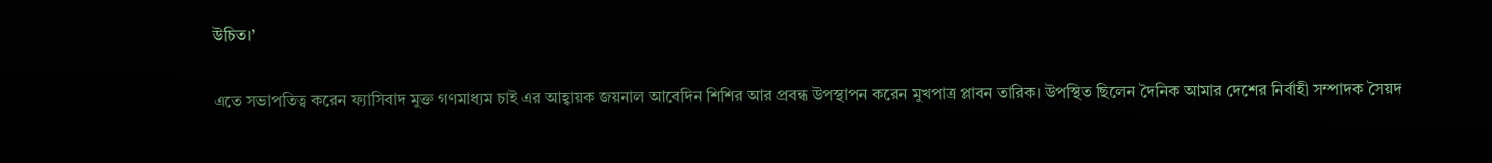উচিত।’

এতে সভাপতিত্ব করেন ফ্যাসিবাদ মুক্ত গণমাধ্যম চাই এর আহ্বায়ক জয়নাল আবেদিন শিশির আর প্রবন্ধ উপস্থাপন করেন মুখপাত্র প্লাবন তারিক। উপস্থিত ছিলেন দৈনিক আমার দেশের নির্বাহী সম্পাদক সৈয়দ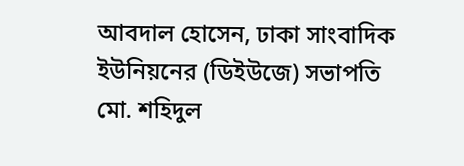আবদাল হোসেন, ঢাকা সাংবাদিক ইউনিয়নের (ডিইউজে) সভাপতি মো. শহিদুল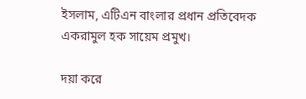ইসলাম, এটিএন বাংলার প্রধান প্রতিবেদক একরামুল হক সায়েম প্রমুখ।

দয়া করে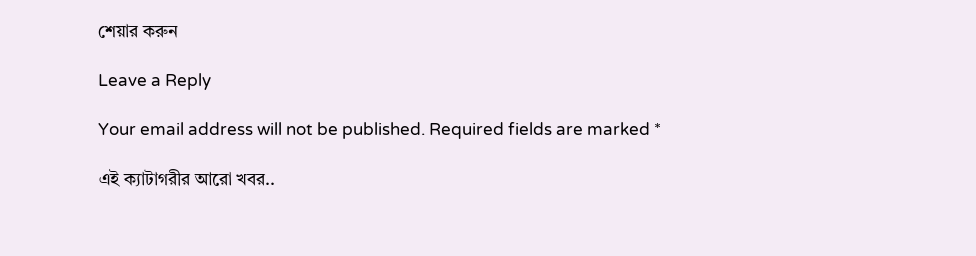শেয়ার করুন

Leave a Reply

Your email address will not be published. Required fields are marked *

এই ক্যাটাগরীর আরো খবর..